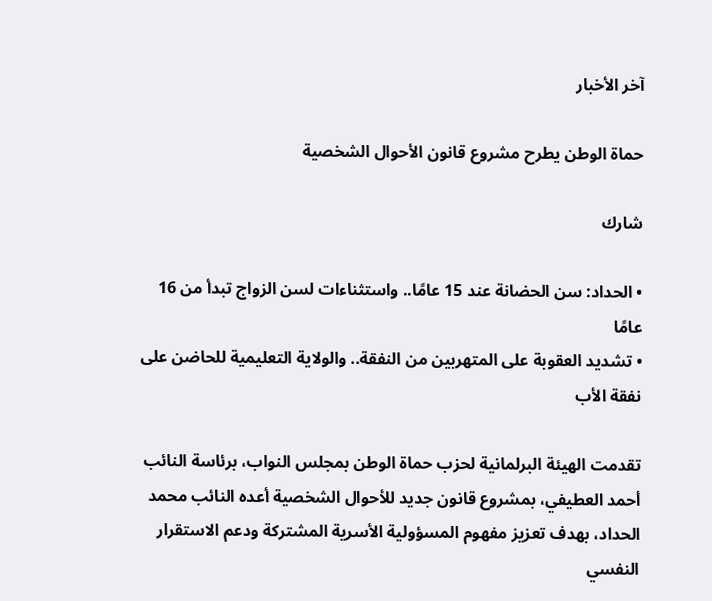آخر الأخبار

حماة الوطن يطرح مشروع قانون الأحوال الشخصية

شارك

• الحداد: سن الحضانة عند 15 عامًا.. واستثناءات لسن الزواج تبدأ من 16 عامًا
• تشديد العقوبة على المتهربين من النفقة.. والولاية التعليمية للحاضن على نفقة الأب

تقدمت الهيئة البرلمانية لحزب حماة الوطن بمجلس النواب، برئاسة النائب أحمد العطيفي، بمشروع قانون جديد للأحوال الشخصية أعده النائب محمد الحداد، بهدف تعزيز مفهوم المسؤولية الأسرية المشتركة ودعم الاستقرار النفسي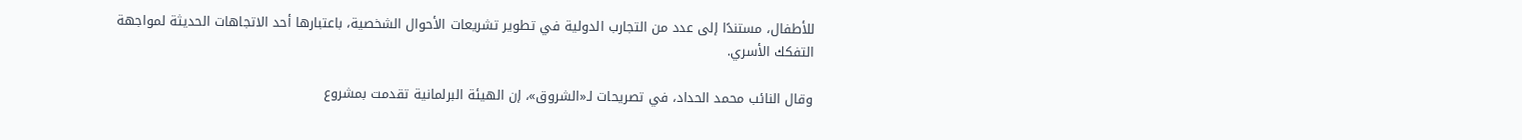للأطفال، مستندًا إلى عدد من التجارب الدولية في تطوير تشريعات الأحوال الشخصية، باعتبارها أحد الاتجاهات الحديثة لمواجهة التفكك الأسري.

وقال النائب محمد الحداد، في تصريحات لـ«الشروق»، إن الهيئة البرلمانية تقدمت بمشروع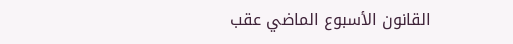القانون الأسبوع الماضي عقب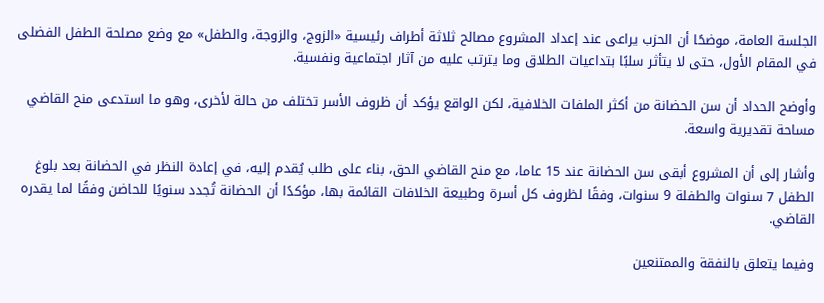الجلسة العامة، موضحًا أن الحزب يراعى عند إعداد المشروع مصالح ثلاثة أطراف رئيسية «الزوج، والزوجة، والطفل» مع وضع مصلحة الطفل الفضلى في المقام الأول، حتى لا يتأثر سلبًا بتداعيات الطلاق وما يترتب عليه من آثار اجتماعية ونفسية.

وأوضح الحداد أن سن الحضانة من أكثر الملفات الخلافية، لكن الواقع يؤكد أن ظروف الأسر تختلف من حالة لأخرى، وهو ما استدعى منح القاضي مساحة تقديرية واسعة.

وأشار إلى أن المشروع أبقى سن الحضانة عند 15 عاما، مع منح القاضي الحق، بناء على طلب يُقدم إليه، في إعادة النظر في الحضانة بعد بلوغ الطفل 7 سنوات والطفلة 9 سنوات، وفقًا لظروف كل أسرة وطبيعة الخلافات القائمة بها، مؤكدًا أن الحضانة تُجدد سنويًا للحاضن وفقًا لما يقدره القاضي.

وفيما يتعلق بالنفقة والممتنعين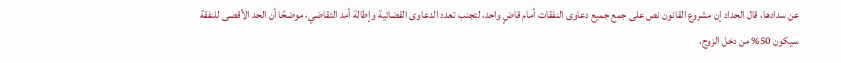عن سدادها، قال الحداد إن مشروع القانون نص على جمع جميع دعاوى النفقات أمام قاضٍ واحد، لتجنب تعدد الدعاوى القضائية وإطالة أمد التقاضي، موضحًا أن الحد الأقصى للنفقة سيكون 50% من دخل الزوج،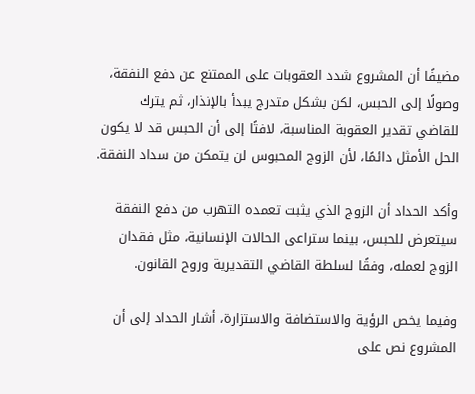مضيفًا أن المشروع شدد العقوبات على الممتنع عن دفع النفقة، وصولًا إلى الحبس، لكن بشكل متدرج يبدأ بالإنذار، ثم يترك للقاضي تقدير العقوبة المناسبة، لافتًا إلى أن الحبس قد لا يكون الحل الأمثل دائمًا، لأن الزوج المحبوس لن يتمكن من سداد النفقة.

وأكد الحداد أن الزوج الذي يثبت تعمده التهرب من دفع النفقة سيتعرض للحبس، بينما ستراعى الحالات الإنسانية، مثل فقدان الزوج لعمله، وفقًا لسلطة القاضي التقديرية وروح القانون.

وفيما يخص الرؤية والاستضافة والاستزارة، أشار الحداد إلى أن المشروع نص على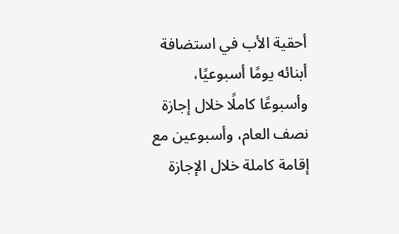أحقية الأب في استضافة أبنائه يومًا أسبوعيًا، وأسبوعًا كاملًا خلال إجازة نصف العام، وأسبوعين مع إقامة كاملة خلال الإجازة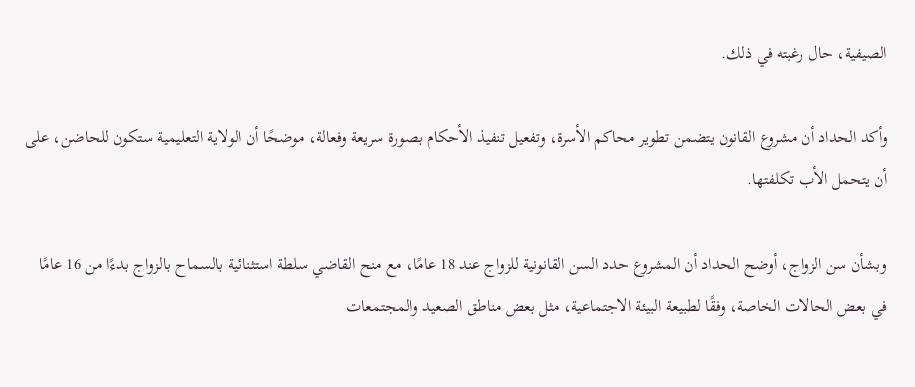الصيفية، حال رغبته في ذلك.

وأكد الحداد أن مشروع القانون يتضمن تطوير محاكم الأسرة، وتفعيل تنفيذ الأحكام بصورة سريعة وفعالة، موضحًا أن الولاية التعليمية ستكون للحاضن، على أن يتحمل الأب تكلفتها.

وبشأن سن الزواج، أوضح الحداد أن المشروع حدد السن القانونية للزواج عند 18 عامًا، مع منح القاضي سلطة استثنائية بالسماح بالزواج بدءًا من 16 عامًا في بعض الحالات الخاصة، وفقًا لطبيعة البيئة الاجتماعية، مثل بعض مناطق الصعيد والمجتمعات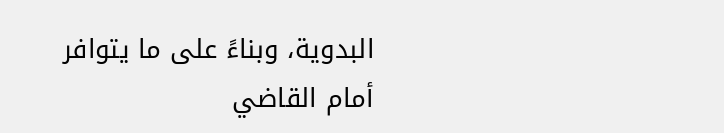البدوية، وبناءً على ما يتوافر أمام القاضي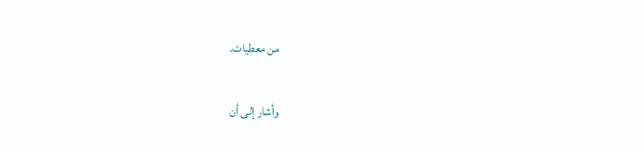من معطيات.

وأشار إلى أن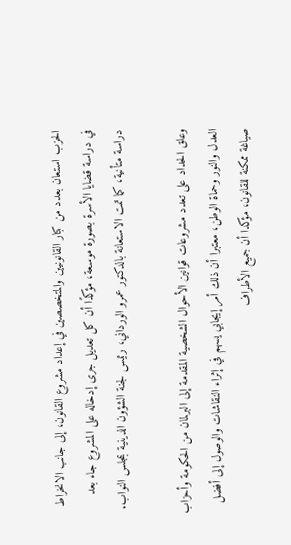الحزب استعان بعدد من كبار القانونيين والمتخصصين في إعداد مشروع القانون، إلى جانب الانخراط في دراسة قضايا الأسرة بصورة موسعة، مؤكدًا أن كل تعديل جرى إدخاله على المشروع جاء بعد دراسة متأنية، كما تمت الاستعانة بالدكتور عمرو الورداني، رئيس لجنة الشؤون الدينية بمجلس النواب.

وعلق الحداد على تعدد مشروعات قوانين الأحوال الشخصية المقدمة إلى البرلمان من الحكومة وأحزاب العدل والنور وحماة الوطن، معتبرا أن ذلك أمر إيجابي يسهم في إثراء النقاشات والوصول إلى أفضل صياغة ممكنة للقانون، مؤكدا أن جميع الأطراف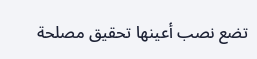تضع نصب أعينها تحقيق مصلحة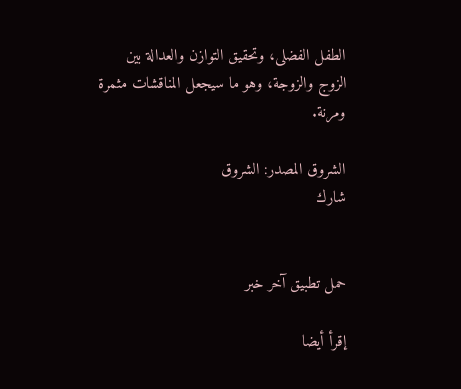الطفل الفضلى، وتحقيق التوازن والعدالة بين الزوج والزوجة، وهو ما سيجعل المناقشات مثمرة ومرنة.

الشروق المصدر: الشروق
شارك


حمل تطبيق آخر خبر

إقرأ أيضا